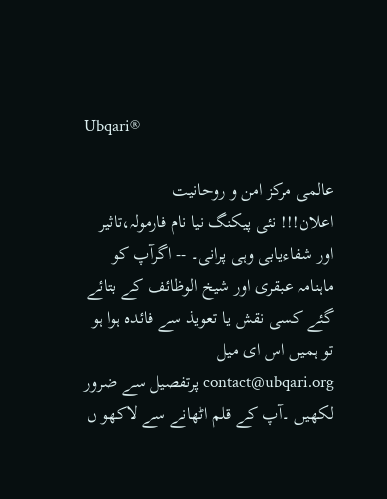Ubqari®

عالمی مرکز امن و روحانیت
اعلان!!! نئی پیکنگ نیا نام فارمولہ،تاثیر اور شفاءیابی وہی پرانی۔ -- اگرآپ کو ماہنامہ عبقری اور شیخ الوظائف کے بتائے گئے کسی نقش یا تعویذ سے فائدہ ہوا ہو تو ہمیں اس ای میل contact@ubqari.org پرتفصیل سے ضرور لکھیں ۔آپ کے قلم اٹھانے سے لاکھو ں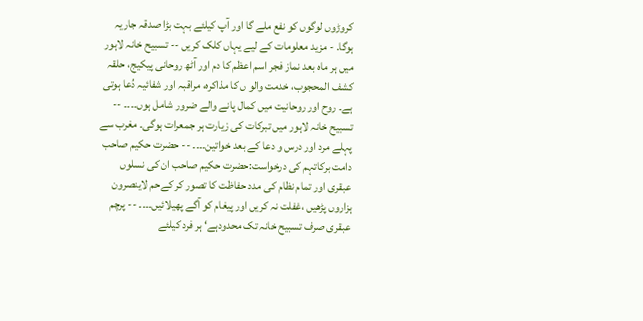کروڑوں لوگوں کو نفع ملے گا اور آپ کیلئے بہت بڑا صدقہ جاریہ ہوگا. - مزید معلومات کے لیے یہاں کلک کریں -- تسبیح خانہ لاہور میں ہر ماہ بعد نماز فجر اسم اعظم کا دم اور آٹھ روحانی پیکیج، حلقہ کشف المحجوب، خدمت والو ں کا مذاکرہ، مراقبہ اور شفائیہ دُعا ہوتی ہے۔ روح اور روحانیت میں کمال پانے والے ضرور شامل ہوں۔۔۔۔ -- تسبیح خانہ لاہور میں تبرکات کی زیارت ہر جمعرات ہوگی۔ مغرب سے پہلے مرد اور درس و دعا کے بعد خواتین۔۔۔۔ -- حضرت حکیم صاحب دامت برکاتہم کی درخواست:حضرت حکیم صاحب ان کی نسلوں عبقری اور تمام نظام کی مدد حفاظت کا تصور کر کےحم لاینصرون ہزاروں پڑھیں ،غفلت نہ کریں اور پیغام کو آگے پھیلائیں۔۔۔۔ -- پرچم عبقری صرف تسبیح خانہ تک محدودہے‘ ہر فرد کیلئے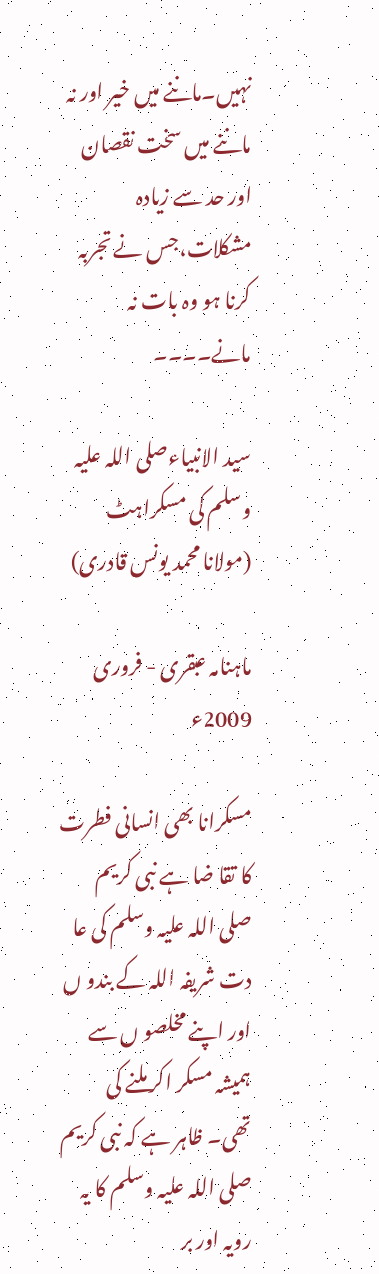نہیں۔ماننے میں خیر اور نہ ماننے میں سخت نقصان اور حد سے زیادہ مشکلات،جس نے تجربہ کرنا ہو وہ بات نہ مانے۔۔۔۔

سید الانبیاءصلی اللہ علیہ وسلم کی مسکراہٹ (مولانا محمد یونس قادری)

ماہنامہ عبقری - فروری 2009ء

مسکرانا بھی انسانی فطرت کا تقا ضا ہے نبی کریم صلی اللہ علیہ وسلم کی عا دت شریفہ اللہ کے بندو ں اور اپنے مخلصو ں سے ہمیشہ مسکر اکر ملنے کی تھی۔ ظاہر ہے کہ نبی کریم صلی اللہ علیہ وسلم کا یہ رویہ اور بر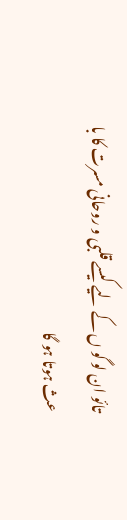تائو ان لو گو ں کے لیے کیسے قلبی و روحانی مسرت کا با عث ہوتا ہو گا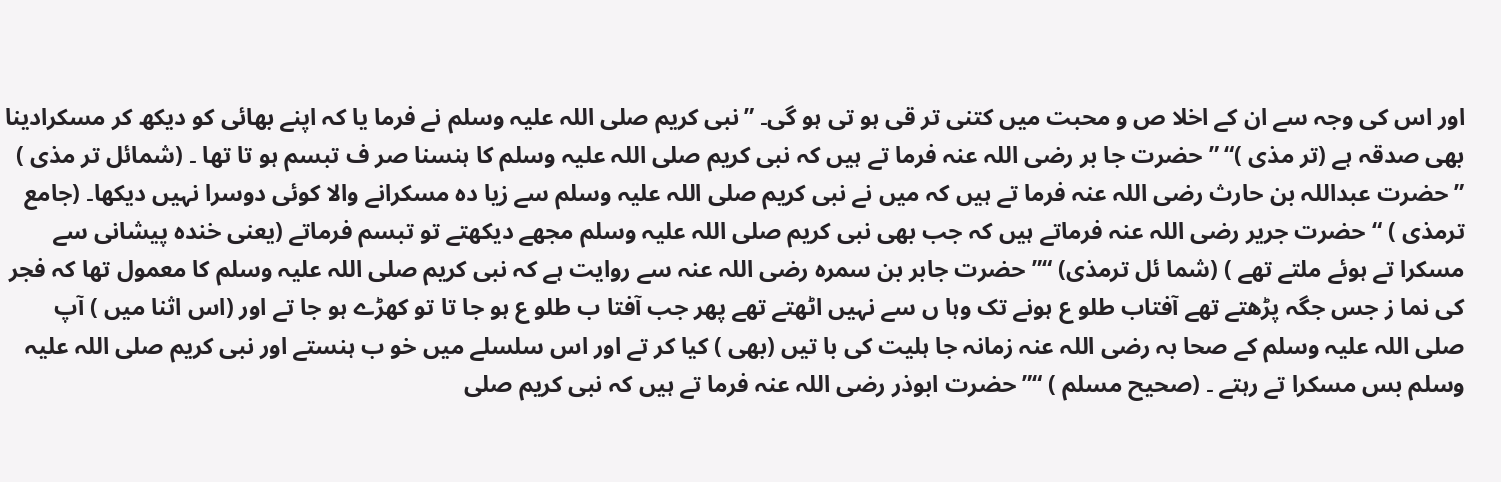اور اس کی وجہ سے ان کے اخلا ص و محبت میں کتنی تر قی ہو تی ہو گی۔ ”نبی کریم صلی اللہ علیہ وسلم نے فرما یا کہ اپنے بھائی کو دیکھ کر مسکرادینا بھی صدقہ ہے (تر مذی )“ ”حضرت جا بر رضی اللہ عنہ فرما تے ہیں کہ نبی کریم صلی اللہ علیہ وسلم کا ہنسنا صر ف تبسم ہو تا تھا ۔ (شمائل تر مذی ) ”حضرت عبداللہ بن حارث رضی اللہ عنہ فرما تے ہیں کہ میں نے نبی کریم صلی اللہ علیہ وسلم سے زیا دہ مسکرانے والا کوئی دوسرا نہیں دیکھا۔ (جامع ترمذی ) “حضرت جریر رضی اللہ عنہ فرماتے ہیں کہ جب بھی نبی کریم صلی اللہ علیہ وسلم مجھے دیکھتے تو تبسم فرماتے (یعنی خندہ پیشانی سے مسکرا تے ہوئے ملتے تھے ) (شما ئل ترمذی) “”حضرت جابر بن سمرہ رضی اللہ عنہ سے روایت ہے کہ نبی کریم صلی اللہ علیہ وسلم کا معمول تھا کہ فجر کی نما ز جس جگہ پڑھتے تھے آفتاب طلو ع ہونے تک وہا ں سے نہیں اٹھتے تھے پھر جب آفتا ب طلو ع ہو جا تا تو کھڑے ہو جا تے اور (اس اثنا میں ) آپ صلی اللہ علیہ وسلم کے صحا بہ رضی اللہ عنہ زمانہ جا ہلیت کی با تیں (بھی ) کیا کر تے اور اس سلسلے میں خو ب ہنستے اور نبی کریم صلی اللہ علیہ وسلم بس مسکرا تے رہتے ۔ (صحیح مسلم ) “”حضرت ابوذر رضی اللہ عنہ فرما تے ہیں کہ نبی کریم صلی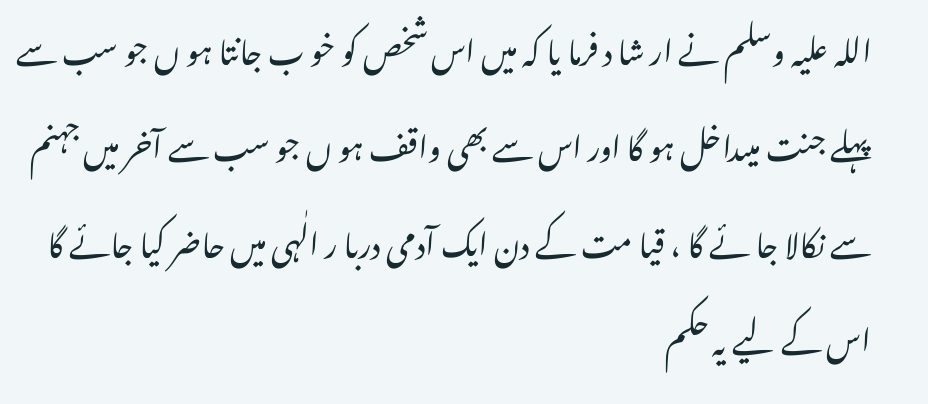اللہ علیہ وسلم نے ار شا د فرما یا کہ میں اس شخص کو خو ب جانتا ہو ں جو سب سے پہلے جنت میںداخل ہو گا اور اس سے بھی واقف ہو ں جو سب سے آخر میں جہنم سے نکالا جا ئے گا ، قیا مت کے دن ایک آدمی دربا ر الٰہی میں حاضر کیا جائے گا اس کے لیے یہ حکم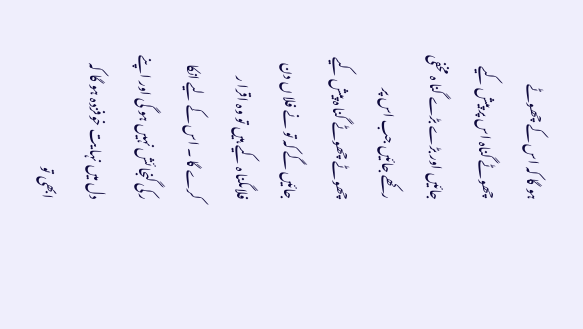ہو گا کہ اس کے چھوٹے چھوٹے گناہ اس پر پیش کیے جائیں اور بڑے بڑے گنا ہ مخفی رکھے جائیں جب اس پر چھوٹے چھوٹے گنا ہ پیش کیے جائیں گے کہ تو نے فلا ں دن فلاںگنا ہ کیے ہیں تو وہ اقرا ر کرے گا ۔ اس کے لیے انکا رکی گنجا ئش نہیں ہو گی اور اپنے دل میں نہا یت خوفزدہ ہو گا کہ ابھی تو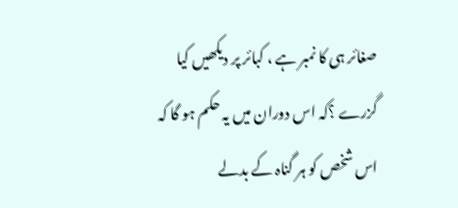صغائر ہی کا نمبر ہے ، کبائر پر دیکھیں کیا گزرے ؟کہ اس دوران میں یہ حکم ہو گا کہ اس شخص کو ہر گناہ کے بدلے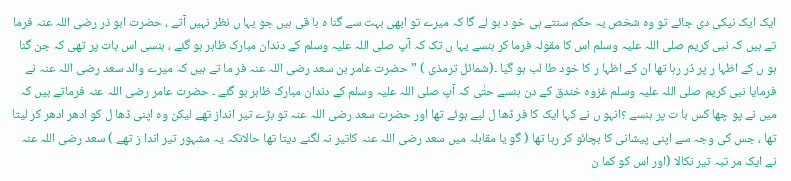ایک ایک نیکی دی جائے تو وہ شخص یہ حکم سنتے ہی خو د بو لے گا کہ میرے تو ابھی بہت سے گنا ہ با قی ہیں جو یہا ں نظر نہیں آتے ، حضرت ابو ذر رضی اللہ عنہ فرما تے ہیں کہ نبی کریم صلی اللہ علیہ وسلم اس کا مقولہ فرما کر ہنسے یہا ں تک کہ آپ صلی اللہ علیہ وسلم کے دندان مبارک ظاہر ہو گئے ، ہنسی اس بات پر تھی کہ جن گنا ہو ں کے اظہا ر پر ڈر رہا تھا ان کے اظہا ر کا خود طا لب ہو گیا ۔(شمائل ترمذی ) ”حضرت عامر بن سعد رضی اللہ عنہ فر ما تے ہیں کہ میرے والد سعد رضی اللہ عنہ نے فرمایا نبی کریم صلی اللہ علیہ وسلم غزوہ خندق کے دن ہنسے حتٰی کہ آپ صلی اللہ علیہ وسلم کے دندان مبارک ظاہر ہو گئے ۔ حضرت عامر رضی اللہ عنہ فرماتے ہیں کہ میں نے پو چھا کس با ت پر ہنسے ؟انہو ں نے کہا ایک کا فر ڈھا ل لیے ہوئے تھا اور حضرت سعد رضی اللہ عنہ تو بڑے تیر انداز تھے لیکن وہ اپنی ڈھا ل کو ادھر ادھر کر لیتا تھا ، جس کی وجہ سے اپنی پیشانی کا بچائو کر رہا تھا ( گو یا مقابلہ میں سعد رضی اللہ عنہ کاتیر نہ لگنے دیتا تھا حالانکہ یہ مشہور تیر اندا ز تھے ) سعد رضی اللہ عنہ نے ایک مر تبہ تیر نکالا (اور اس کو کما ن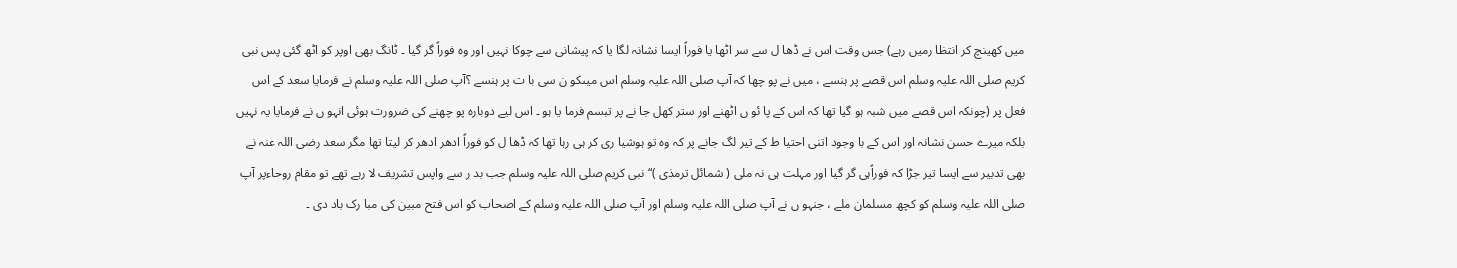میں کھینچ کر انتظا رمیں رہے) جس وقت اس نے ڈھا ل سے سر اٹھا یا فوراً ایسا نشانہ لگا یا کہ پیشانی سے چوکا نہیں اور وہ فوراً گر گیا ۔ ٹانگ بھی اوپر کو اٹھ گئی پس نبی کریم صلی اللہ علیہ وسلم اس قصے پر ہنسے ، میں نے پو چھا کہ آپ صلی اللہ علیہ وسلم اس میںکو ن سی با ت پر ہنسے ؟آپ صلی اللہ علیہ وسلم نے فرمایا سعد کے اس فعل پر (چونکہ اس قصے میں شبہ ہو گیا تھا کہ اس کے پا ئو ں اٹھنے اور ستر کھل جا نے پر تبسم فرما یا ہو ۔ اس لیے دوبارہ پو چھنے کی ضرورت ہوئی انہو ں نے فرمایا یہ نہیں بلکہ میرے حسن نشانہ اور اس کے با وجود اتنی احتیا ط کے تیر لگ جانے پر کہ وہ تو ہوشیا ری کر ہی رہا تھا کہ ڈھا ل کو فوراً ادھر ادھر کر لیتا تھا مگر سعد رضی اللہ عنہ نے بھی تدبیر سے ایسا تیر جڑا کہ فوراًہی گر گیا اور مہلت ہی نہ ملی ( شمائل ترمذی )“ نبی کریم صلی اللہ علیہ وسلم جب بد ر سے واپس تشریف لا رہے تھے تو مقام روحاءپر آپ صلی اللہ علیہ وسلم کو کچھ مسلمان ملے ، جنہو ں نے آپ صلی اللہ علیہ وسلم اور آپ صلی اللہ علیہ وسلم کے اصحاب کو اس فتح مبین کی مبا رک باد دی ۔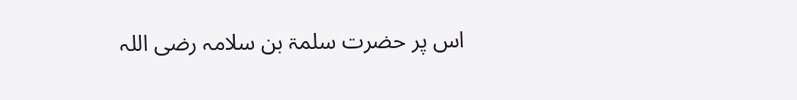اس پر حضرت سلمۃ بن سلامہ رضی اللہ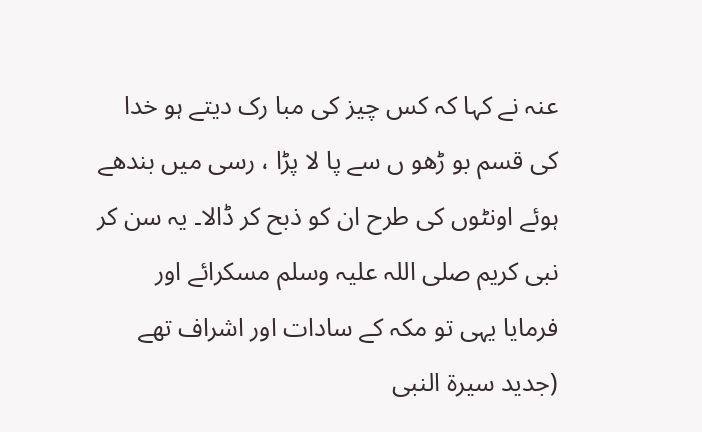عنہ نے کہا کہ کس چیز کی مبا رک دیتے ہو خدا کی قسم بو ڑھو ں سے پا لا پڑا ، رسی میں بندھے ہوئے اونٹوں کی طرح ان کو ذبح کر ڈالا۔ یہ سن کر نبی کریم صلی اللہ علیہ وسلم مسکرائے اور فرمایا یہی تو مکہ کے سادات اور اشراف تھے (جدید سیرۃ النبی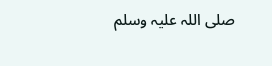صلی اللہ علیہ وسلم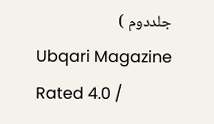جلددوم )
Ubqari Magazine Rated 4.0 /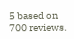5 based on 700 reviews.